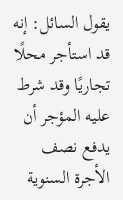يقول السائل: إنه قد استأجر محلًا تجاريًا وقد شرط عليه المؤجر أن يدفع نصف الأجرة السنوية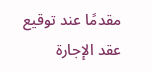مقدمًا عند توقيع عقد الإجارة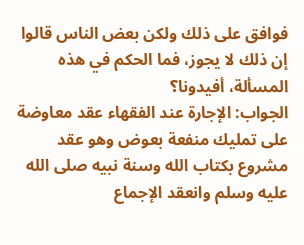فوافق على ذلك ولكن بعض الناس قالوا إن ذلك لا يجوز، فما الحكم في هذه المسألة، أفيدونا؟
الجواب: الإجارة عند الفقهاء عقد معاوضة على تمليك منفعة بعوض وهو عقد مشروع بكتاب الله وسنة نبيه صلى الله عليه وسلم وانعقد الإجماع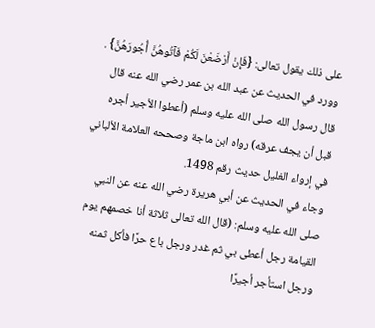على ذلك يقول تعالى: {فَإِنْ أَرْضَعْنَ لَكُمْ فَآتُوهُنَّ أُجُورَهُنَّ} . وورد في الحديث عن عبد الله بن عمر رضي الله عنه قال قال رسول الله صلى الله عليه وسلم (أعطوا الأجير أجره قبل أن يجف عرقه) رواه ابن ماجة وصححه العلامة الألباني في إرواء الغليل حديث رقم 1498.
وجاء في الحديث عن أبي هريرة رضي الله عنه عن النبي صلى الله عليه وسلم: (قال الله تعالى ثلاثة أنا خصمهم يوم القيامة رجل أعطى بي ثم غدر ورجل باع حرًا فأكل ثمنه ورجل استأجر أجيرًا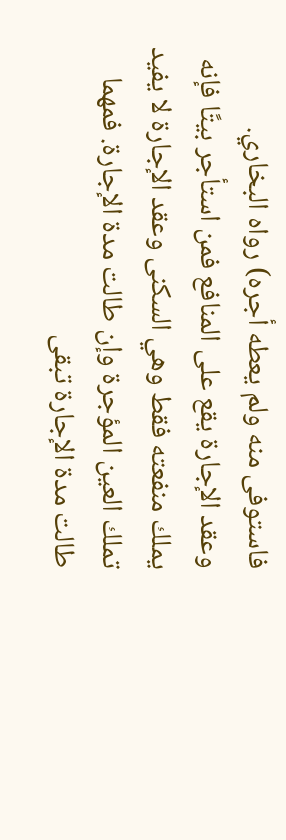فاستوفى منه ولم يعطه أجره) رواه البخاري.
وعقد الإجارة يقع على المنافع فمن استأجر بيتًا فإنه يملك منفعته فقط وهي السكنى وعقد الإجارة لا يفيد تملك العين المؤجرة وإن طالت مدة الإجارة. فمهما طالت مدة الإجارة تبقى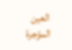العين المؤجرة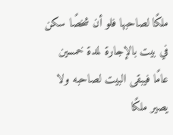ملكًا لصاحبها فلو أن شخصًا سكن في بيت بالإجارة لمدة خمسين عامًا فيبقى البيت لصاحبه ولا يصير ملكًا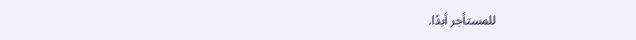للمستأجر أبدًا.